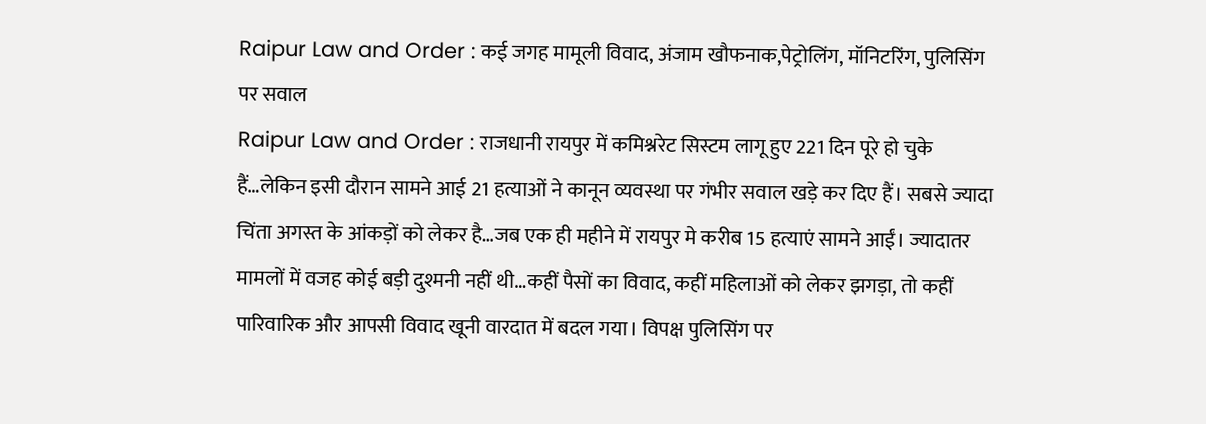Raipur Law and Order : कई जगह मामूली विवाद, अंजाम खौफनाक,पेट्रोलिंग, मॉनिटरिंग, पुलिसिंग पर सवाल
Raipur Law and Order : राजधानी रायपुर में कमिश्नरेट सिस्टम लागू हुए 221 दिन पूरे हो चुके हैं…लेकिन इसी दौरान सामने आई 21 हत्याओं ने कानून व्यवस्था पर गंभीर सवाल खड़े कर दिए हैं। सबसे ज्यादा चिंता अगस्त के आंकड़ों को लेकर है…जब एक ही महीने में रायपुर मे करीब 15 हत्याएं सामने आईं। ज्यादातर मामलों में वजह कोई बड़ी दुश्मनी नहीं थी…कहीं पैसों का विवाद, कहीं महिलाओं को लेकर झगड़ा, तो कहीं पारिवारिक और आपसी विवाद खूनी वारदात में बदल गया। विपक्ष पुलिसिंग पर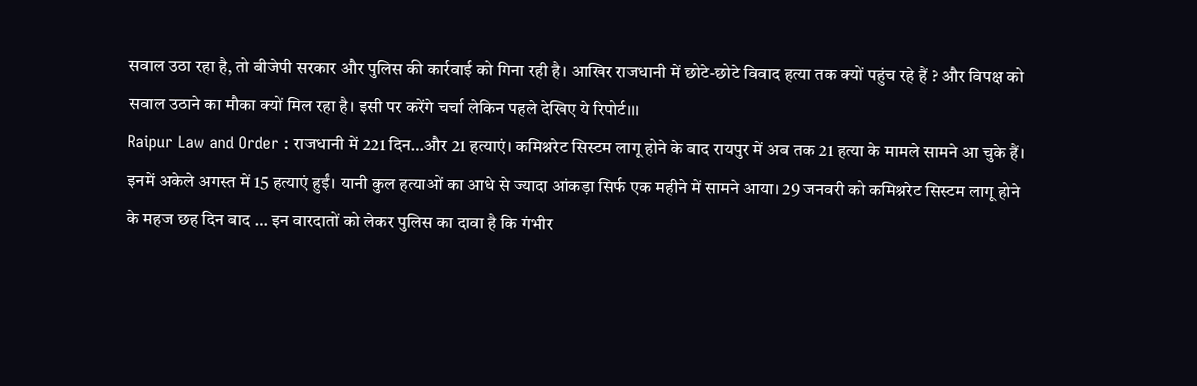सवाल उठा रहा है, तो बीजेपी सरकार और पुलिस की कार्रवाई को गिना रही है। आखिर राजधानी में छोटे-छोटे विवाद हत्या तक क्यों पहुंच रहे हैं ? और विपक्ष को सवाल उठाने का मौका क्यों मिल रहा है। इसी पर करेंगे चर्चा लेकिन पहले देखिए ये रिपोर्ट।।।
Raipur Law and Order : राजधानी में 221 दिन…और 21 हत्याएं। कमिश्नरेट सिस्टम लागू होने के बाद रायपुर में अब तक 21 हत्या के मामले सामने आ चुके हैं। इनमें अकेले अगस्त में 15 हत्याएं हुईं। यानी कुल हत्याओं का आधे से ज्यादा आंकड़ा सिर्फ एक महीने में सामने आया। 29 जनवरी को कमिश्नरेट सिस्टम लागू होने के महज छह दिन बाद … इन वारदातों को लेकर पुलिस का दावा है कि गंभीर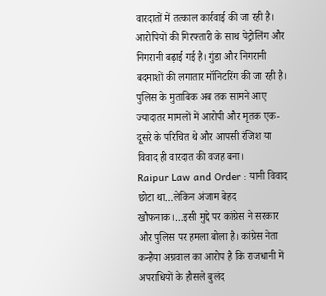वारदातों में तत्काल कार्रवाई की जा रही है। आरोपियों की गिरफ्तारी के साथ पेट्रोलिंग और निगरानी बढ़ाई गई है। गुंडा और निगरानी बदमाशों की लगातार मॉनिटरिंग की जा रही है। पुलिस के मुताबिक अब तक सामने आए ज्यादातर मामलों में आरोपी और मृतक एक-दूसरे के परिचित थे और आपसी रंजिश या विवाद ही वारदात की वजह बना।
Raipur Law and Order : यानी विवाद छोटा था…लेकिन अंजाम बेहद खौफनाक।…इसी मुद्दे पर कांग्रेस ने सरकार और पुलिस पर हमला बोला है। कांग्रेस नेता कन्हैया अग्रवाल का आरोप है कि राजधानी में अपराधियों के हौसले बुलंद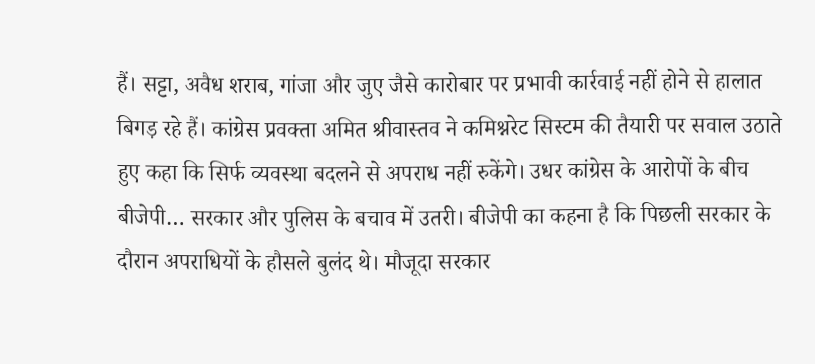हैं। सट्टा, अवैध शराब, गांजा और जुए जैसे कारोबार पर प्रभावी कार्रवाई नहीं होने से हालात बिगड़ रहे हैं। कांग्रेस प्रवक्ता अमित श्रीवास्तव ने कमिश्नरेट सिस्टम की तैयारी पर सवाल उठाते हुए कहा कि सिर्फ व्यवस्था बदलने से अपराध नहीं रुकेंगे। उधर कांग्रेस के आरोपों के बीच बीजेपी… सरकार और पुलिस के बचाव में उतरी। बीजेपी का कहना है कि पिछली सरकार के दौरान अपराधियों के हौसले बुलंद थे। मौजूदा सरकार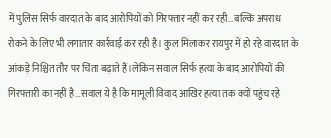में पुलिस सिर्फ वारदात के बाद आरोपियों को गिरफ्तार नहीं कर रही…बल्कि अपराध रोकने के लिए भी लगातार कार्रवाई कर रही है। कुल मिलाकर रायपुर में हो रहे वारदात के आंकड़े निश्चित तौर पर चिंता बढ़ाते हैं।लेकिन सवाल सिर्फ हत्या के बाद आरोपियों की गिरफ्तारी का नहीं है…सवाल ये है कि मामूली विवाद आखिर हत्या तक क्यों पहुंच रहे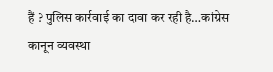हैं ? पुलिस कार्रवाई का दावा कर रही है…कांग्रेस कानून व्यवस्था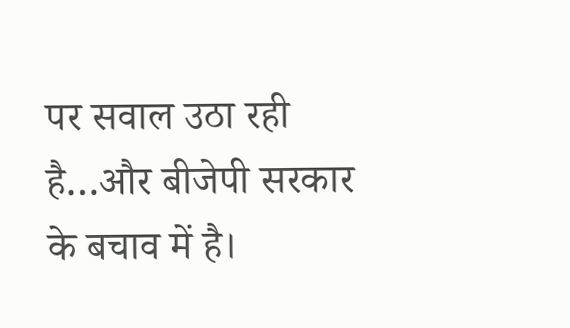पर सवाल उठा रही है…और बीजेपी सरकार के बचाव में है।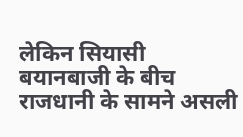लेकिन सियासी बयानबाजी के बीच राजधानी के सामने असली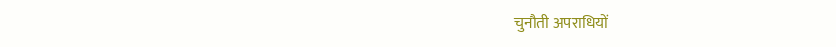चुनौती अपराधियों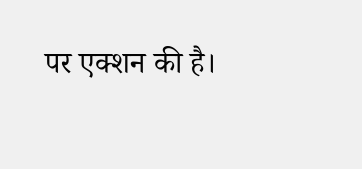पर एक्शन की है।